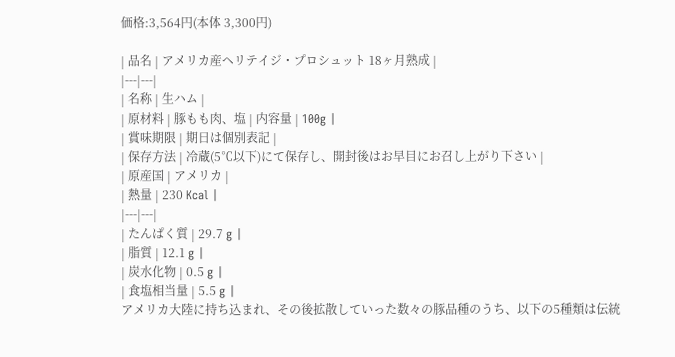価格:3,564円(本体 3,300円)

| 品名 | アメリカ産ヘリテイジ・プロシュット 18ヶ月熟成 |
|---|---|
| 名称 | 生ハム |
| 原材料 | 豚もも肉、塩 | 内容量 | 100g |
| 賞味期限 | 期日は個別表記 |
| 保存方法 | 冷蔵(5℃以下)にて保存し、開封後はお早目にお召し上がり下さい |
| 原産国 | アメリカ |
| 熱量 | 230 Kcal |
|---|---|
| たんぱく質 | 29.7 g |
| 脂質 | 12.1 g |
| 炭水化物 | 0.5 g |
| 食塩相当量 | 5.5 g |
アメリカ大陸に持ち込まれ、その後拡散していった数々の豚品種のうち、以下の5種類は伝統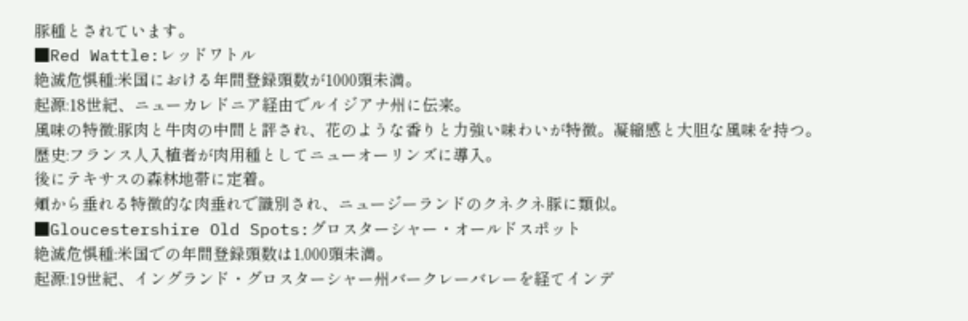豚種とされています。
■Red Wattle:レッドワトル
絶滅危惧種:米国における年間登録頭数が1000頭未満。
起源:18世紀、ニューカレドニア経由でルイジアナ州に伝来。
風味の特徴:豚肉と牛肉の中間と評され、花のような香りと力強い味わいが特徴。凝縮感と大胆な風味を持つ。
歴史:フランス人入植者が肉用種としてニューオーリンズに導入。
後にテキサスの森林地帯に定着。
頬から垂れる特徴的な肉垂れで識別され、ニュージーランドのクネクネ豚に類似。
■Gloucestershire Old Spots:グロスターシャー・オールドスポット
絶滅危惧種:米国での年間登録頭数は1,000頭未満。
起源:19世紀、イングランド・グロスターシャー州バークレーバレーを経てインデ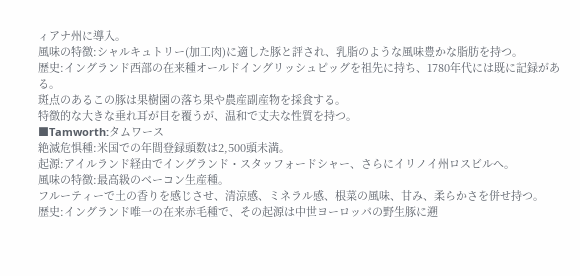ィアナ州に導入。
風味の特徴:シャルキュトリー(加工肉)に適した豚と評され、乳脂のような風味豊かな脂肪を持つ。
歴史:イングランド西部の在来種オールドイングリッシュピッグを祖先に持ち、1780年代には既に記録がある。
斑点のあるこの豚は果樹園の落ち果や農産副産物を採食する。
特徴的な大きな垂れ耳が目を覆うが、温和で丈夫な性質を持つ。
■Tamworth:タムワース
絶滅危惧種:米国での年間登録頭数は2,500頭未満。
起源:アイルランド経由でイングランド・スタッフォードシャー、さらにイリノイ州ロスビルへ。
風味の特徴:最高級のベーコン生産種。
フルーティーで土の香りを感じさせ、清涼感、ミネラル感、根菜の風味、甘み、柔らかさを併せ持つ。
歴史:イングランド唯一の在来赤毛種で、その起源は中世ヨーロッパの野生豚に遡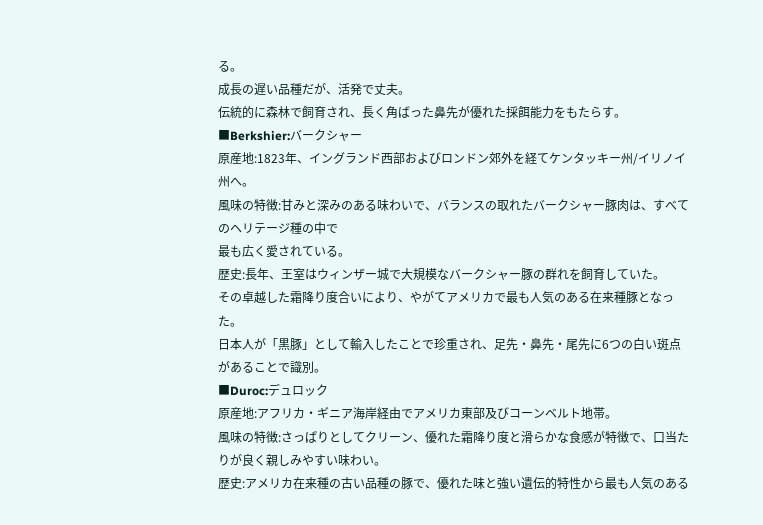る。
成長の遅い品種だが、活発で丈夫。
伝統的に森林で飼育され、長く角ばった鼻先が優れた採餌能力をもたらす。
■Berkshier:バークシャー
原産地:1823年、イングランド西部およびロンドン郊外を経てケンタッキー州/イリノイ州へ。
風味の特徴:甘みと深みのある味わいで、バランスの取れたバークシャー豚肉は、すべてのヘリテージ種の中で
最も広く愛されている。
歴史:長年、王室はウィンザー城で大規模なバークシャー豚の群れを飼育していた。
その卓越した霜降り度合いにより、やがてアメリカで最も人気のある在来種豚となった。
日本人が「黒豚」として輸入したことで珍重され、足先・鼻先・尾先に6つの白い斑点があることで識別。
■Duroc:デュロック
原産地:アフリカ・ギニア海岸経由でアメリカ東部及びコーンベルト地帯。
風味の特徴:さっぱりとしてクリーン、優れた霜降り度と滑らかな食感が特徴で、口当たりが良く親しみやすい味わい。
歴史:アメリカ在来種の古い品種の豚で、優れた味と強い遺伝的特性から最も人気のある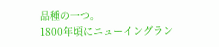品種の一つ。
1800年頃にニューイングラン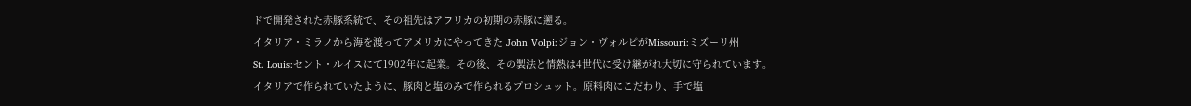ドで開発された赤豚系統で、その祖先はアフリカの初期の赤豚に遡る。
イタリア・ミラノから海を渡ってアメリカにやってきた John Volpi:ジョン・ヴォルピがMissouri:ミズーリ州
St. Louis:セント・ルイスにて1902年に起業。その後、その製法と情熱は4世代に受け継がれ大切に守られています。
イタリアで作られていたように、豚肉と塩のみで作られるプロシュット。原料肉にこだわり、手で塩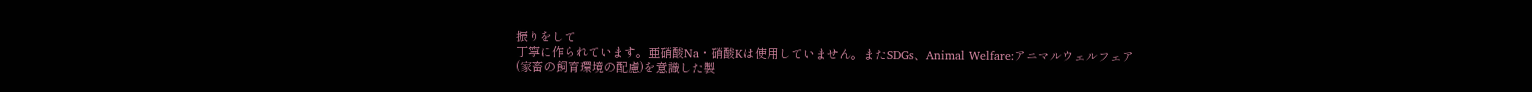振りをして
丁寧に作られています。亜硝酸Na・硝酸Kは使用していません。またSDGs、Animal Welfare:アニマルウェルフェア
(家畜の飼育環境の配慮)を意識した製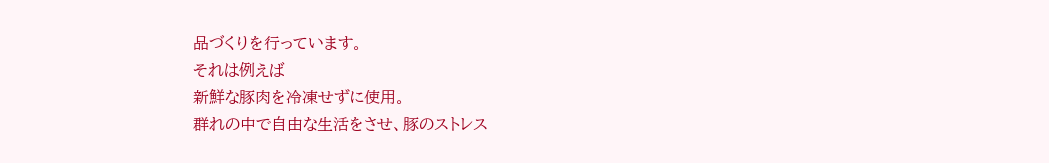品づくりを行っています。
それは例えば
新鮮な豚肉を冷凍せずに使用。
群れの中で自由な生活をさせ、豚のストレス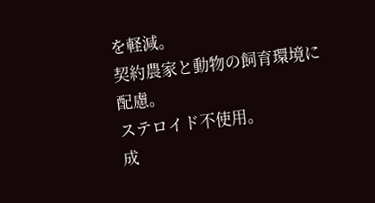を軽減。
契約農家と動物の飼育環境に配慮。
ステロイド不使用。
成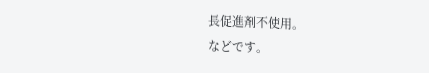長促進剤不使用。
などです。